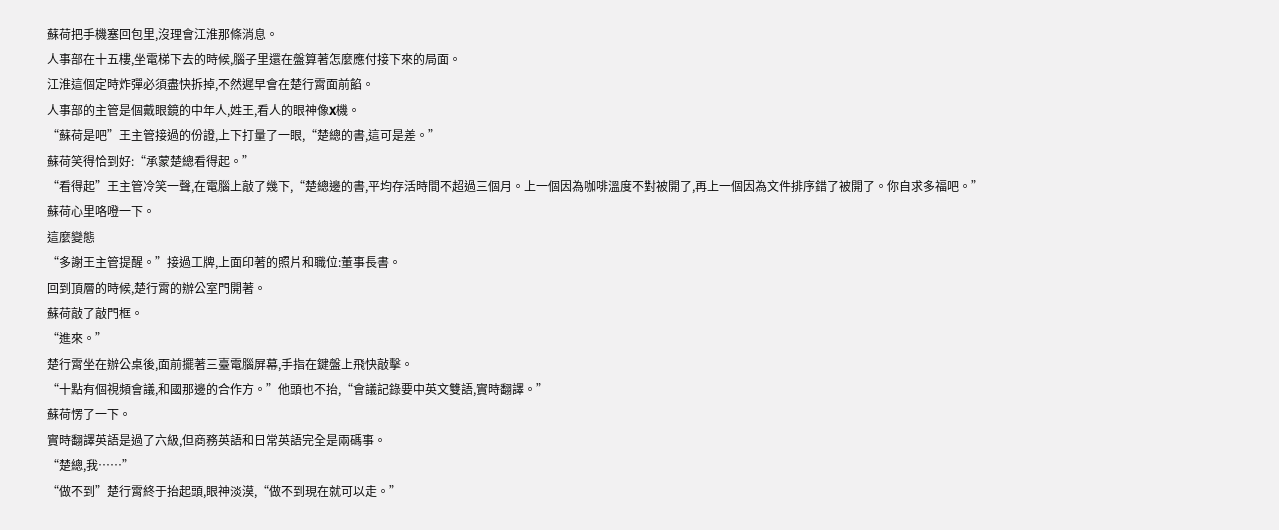蘇荷把手機塞回包里,沒理會江淮那條消息。
人事部在十五樓,坐電梯下去的時候,腦子里還在盤算著怎麼應付接下來的局面。
江淮這個定時炸彈必須盡快拆掉,不然遲早會在楚行霄面前餡。
人事部的主管是個戴眼鏡的中年人,姓王,看人的眼神像X機。
“蘇荷是吧”王主管接過的份證,上下打量了一眼,“楚總的書,這可是差。”
蘇荷笑得恰到好:“承蒙楚總看得起。”
“看得起”王主管冷笑一聲,在電腦上敲了幾下,“楚總邊的書,平均存活時間不超過三個月。上一個因為咖啡溫度不對被開了,再上一個因為文件排序錯了被開了。你自求多福吧。”
蘇荷心里咯噔一下。
這麼變態
“多謝王主管提醒。”接過工牌,上面印著的照片和職位:董事長書。
回到頂層的時候,楚行霄的辦公室門開著。
蘇荷敲了敲門框。
“進來。”
楚行霄坐在辦公桌後,面前擺著三臺電腦屏幕,手指在鍵盤上飛快敲擊。
“十點有個視頻會議,和國那邊的合作方。”他頭也不抬,“會議記錄要中英文雙語,實時翻譯。”
蘇荷愣了一下。
實時翻譯英語是過了六級,但商務英語和日常英語完全是兩碼事。
“楚總,我……”
“做不到”楚行霄終于抬起頭,眼神淡漠,“做不到現在就可以走。”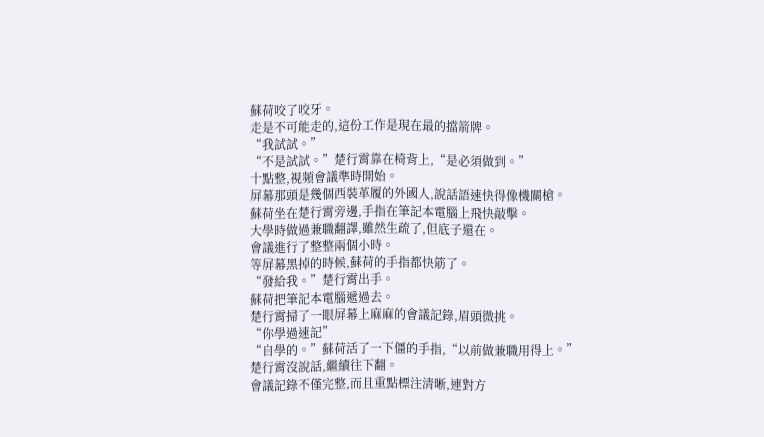蘇荷咬了咬牙。
走是不可能走的,這份工作是現在最的擋箭牌。
“我試試。”
“不是試試。”楚行霄靠在椅背上,“是必須做到。”
十點整,視頻會議準時開始。
屏幕那頭是幾個西裝革履的外國人,說話語速快得像機關槍。
蘇荷坐在楚行霄旁邊,手指在筆記本電腦上飛快敲擊。
大學時做過兼職翻譯,雖然生疏了,但底子還在。
會議進行了整整兩個小時。
等屏幕黑掉的時候,蘇荷的手指都快筋了。
“發給我。”楚行霄出手。
蘇荷把筆記本電腦遞過去。
楚行霄掃了一眼屏幕上麻麻的會議記錄,眉頭微挑。
“你學過速記”
“自學的。”蘇荷活了一下僵的手指,“以前做兼職用得上。”
楚行霄沒說話,繼續往下翻。
會議記錄不僅完整,而且重點標注清晰,連對方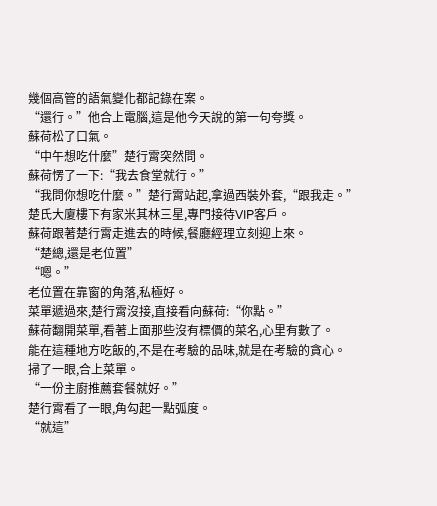幾個高管的語氣變化都記錄在案。
“還行。”他合上電腦,這是他今天說的第一句夸獎。
蘇荷松了口氣。
“中午想吃什麼”楚行霄突然問。
蘇荷愣了一下:“我去食堂就行。”
“我問你想吃什麼。”楚行霄站起,拿過西裝外套,“跟我走。”
楚氏大廈樓下有家米其林三星,專門接待VIP客戶。
蘇荷跟著楚行霄走進去的時候,餐廳經理立刻迎上來。
“楚總,還是老位置”
“嗯。”
老位置在靠窗的角落,私極好。
菜單遞過來,楚行霄沒接,直接看向蘇荷:“你點。”
蘇荷翻開菜單,看著上面那些沒有標價的菜名,心里有數了。
能在這種地方吃飯的,不是在考驗的品味,就是在考驗的貪心。
掃了一眼,合上菜單。
“一份主廚推薦套餐就好。”
楚行霄看了一眼,角勾起一點弧度。
“就這”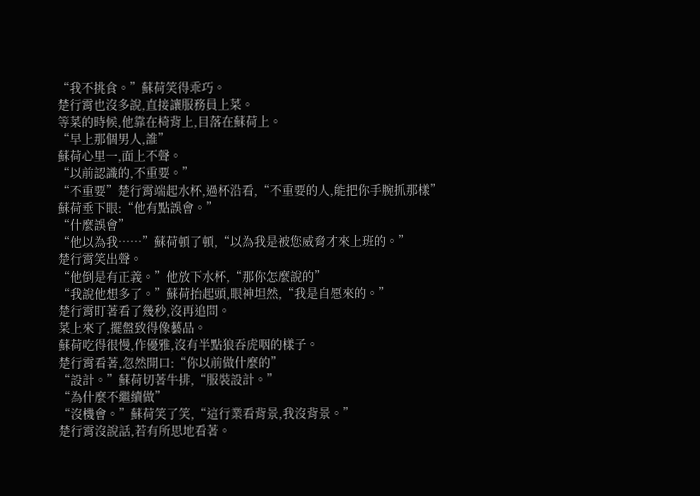“我不挑食。”蘇荷笑得乖巧。
楚行霄也沒多說,直接讓服務員上菜。
等菜的時候,他靠在椅背上,目落在蘇荷上。
“早上那個男人,誰”
蘇荷心里一,面上不聲。
“以前認識的,不重要。”
“不重要”楚行霄端起水杯,過杯沿看,“不重要的人,能把你手腕抓那樣”
蘇荷垂下眼:“他有點誤會。”
“什麼誤會”
“他以為我……”蘇荷頓了頓,“以為我是被您威脅才來上班的。”
楚行霄笑出聲。
“他倒是有正義。”他放下水杯,“那你怎麼說的”
“我說他想多了。”蘇荷抬起頭,眼神坦然,“我是自愿來的。”
楚行霄盯著看了幾秒,沒再追問。
菜上來了,擺盤致得像藝品。
蘇荷吃得很慢,作優雅,沒有半點狼吞虎咽的樣子。
楚行霄看著,忽然開口:“你以前做什麼的”
“設計。”蘇荷切著牛排,“服裝設計。”
“為什麼不繼續做”
“沒機會。”蘇荷笑了笑,“這行業看背景,我沒背景。”
楚行霄沒說話,若有所思地看著。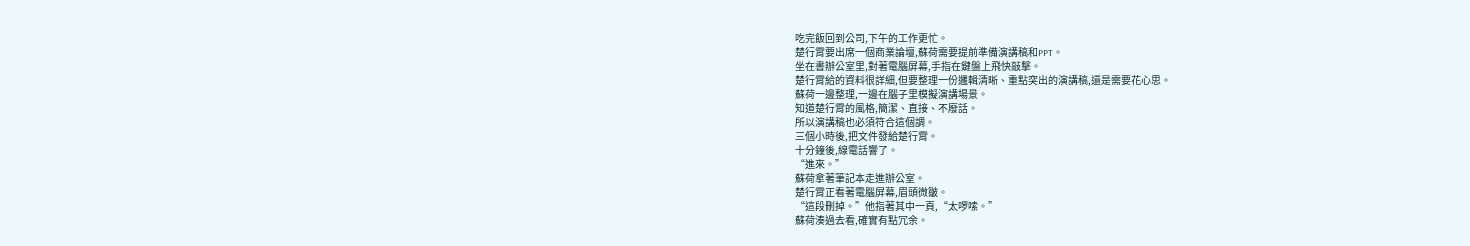吃完飯回到公司,下午的工作更忙。
楚行霄要出席一個商業論壇,蘇荷需要提前準備演講稿和PPT。
坐在書辦公室里,對著電腦屏幕,手指在鍵盤上飛快敲擊。
楚行霄給的資料很詳細,但要整理一份邏輯清晰、重點突出的演講稿,還是需要花心思。
蘇荷一邊整理,一邊在腦子里模擬演講場景。
知道楚行霄的風格,簡潔、直接、不廢話。
所以演講稿也必須符合這個調。
三個小時後,把文件發給楚行霄。
十分鐘後,線電話響了。
“進來。”
蘇荷拿著筆記本走進辦公室。
楚行霄正看著電腦屏幕,眉頭微皺。
“這段刪掉。”他指著其中一頁,“太啰嗦。”
蘇荷湊過去看,確實有點冗余。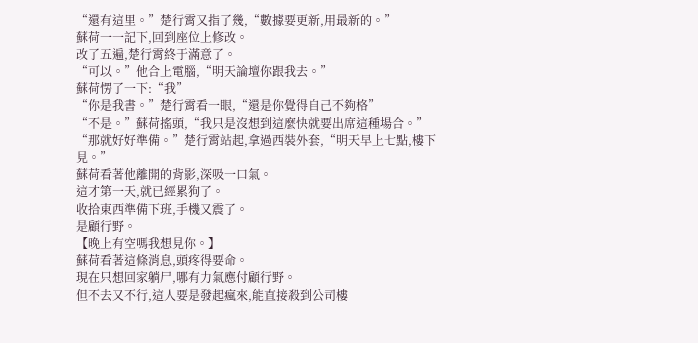“還有這里。”楚行霄又指了幾,“數據要更新,用最新的。”
蘇荷一一記下,回到座位上修改。
改了五遍,楚行霄終于滿意了。
“可以。”他合上電腦,“明天論壇你跟我去。”
蘇荷愣了一下:“我”
“你是我書。”楚行霄看一眼,“還是你覺得自己不夠格”
“不是。”蘇荷搖頭,“我只是沒想到這麼快就要出席這種場合。”
“那就好好準備。”楚行霄站起,拿過西裝外套,“明天早上七點,樓下見。”
蘇荷看著他離開的背影,深吸一口氣。
這才第一天,就已經累狗了。
收拾東西準備下班,手機又震了。
是顧行野。
【晚上有空嗎我想見你。】
蘇荷看著這條消息,頭疼得要命。
現在只想回家躺尸,哪有力氣應付顧行野。
但不去又不行,這人要是發起瘋來,能直接殺到公司樓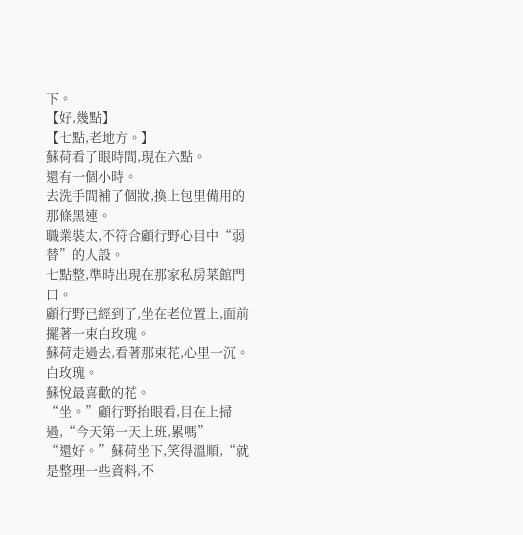下。
【好,幾點】
【七點,老地方。】
蘇荷看了眼時間,現在六點。
還有一個小時。
去洗手間補了個妝,換上包里備用的那條黑連。
職業裝太,不符合顧行野心目中“弱替”的人設。
七點整,準時出現在那家私房菜館門口。
顧行野已經到了,坐在老位置上,面前擺著一束白玫瑰。
蘇荷走過去,看著那束花,心里一沉。
白玫瑰。
蘇悅最喜歡的花。
“坐。”顧行野抬眼看,目在上掃過,“今天第一天上班,累嗎”
“還好。”蘇荷坐下,笑得溫順,“就是整理一些資料,不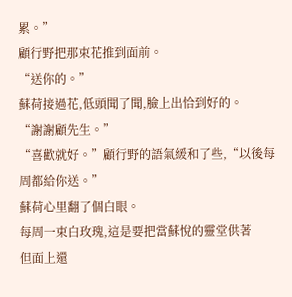累。”
顧行野把那束花推到面前。
“送你的。”
蘇荷接過花,低頭聞了聞,臉上出恰到好的。
“謝謝顧先生。”
“喜歡就好。”顧行野的語氣緩和了些,“以後每周都給你送。”
蘇荷心里翻了個白眼。
每周一束白玫瑰,這是要把當蘇悅的靈堂供著
但面上還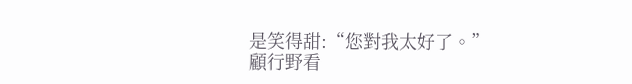是笑得甜:“您對我太好了。”
顧行野看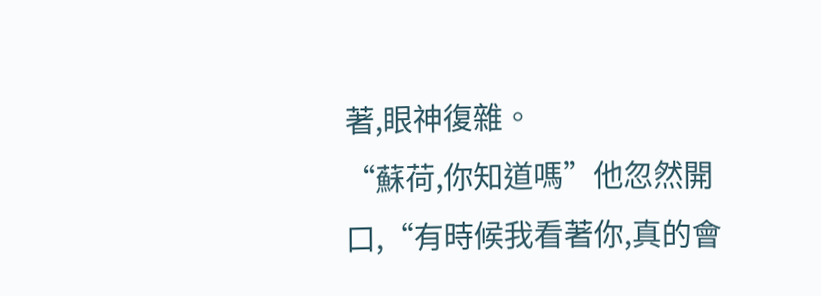著,眼神復雜。
“蘇荷,你知道嗎”他忽然開口,“有時候我看著你,真的會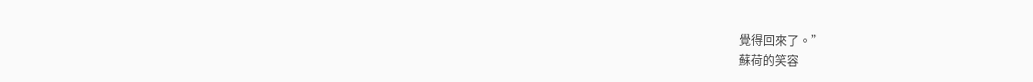覺得回來了。”
蘇荷的笑容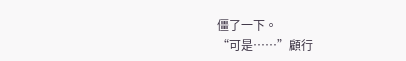僵了一下。
“可是……”顧行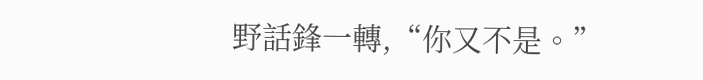野話鋒一轉,“你又不是。”